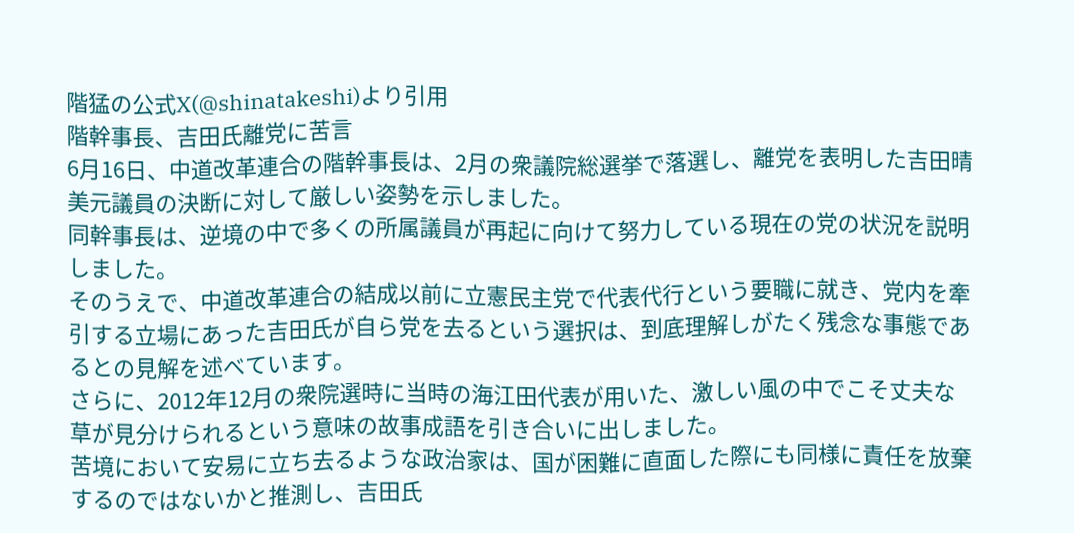階猛の公式X(@shinatakeshi)より引用
階幹事長、吉田氏離党に苦言
6月16日、中道改革連合の階幹事長は、2月の衆議院総選挙で落選し、離党を表明した吉田晴美元議員の決断に対して厳しい姿勢を示しました。
同幹事長は、逆境の中で多くの所属議員が再起に向けて努力している現在の党の状況を説明しました。
そのうえで、中道改革連合の結成以前に立憲民主党で代表代行という要職に就き、党内を牽引する立場にあった吉田氏が自ら党を去るという選択は、到底理解しがたく残念な事態であるとの見解を述べています。
さらに、2012年12月の衆院選時に当時の海江田代表が用いた、激しい風の中でこそ丈夫な草が見分けられるという意味の故事成語を引き合いに出しました。
苦境において安易に立ち去るような政治家は、国が困難に直面した際にも同様に責任を放棄するのではないかと推測し、吉田氏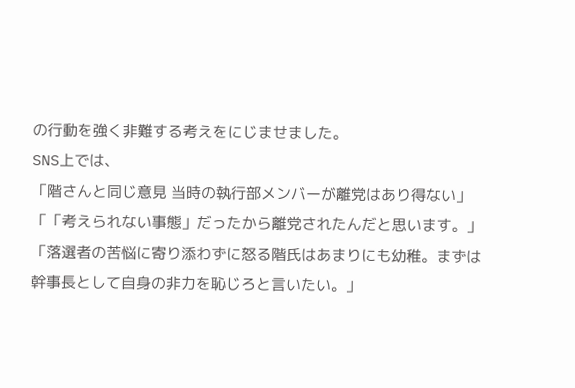の行動を強く非難する考えをにじませました。
SNS上では、
「階さんと同じ意見 当時の執行部メンバーが離党はあり得ない」
「「考えられない事態」だったから離党されたんだと思います。」
「落選者の苦悩に寄り添わずに怒る階氏はあまりにも幼稚。まずは幹事長として自身の非力を恥じろと言いたい。」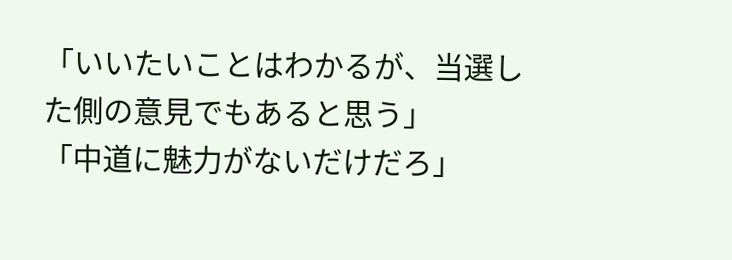「いいたいことはわかるが、当選した側の意見でもあると思う」
「中道に魅力がないだけだろ」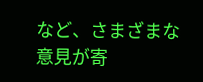など、さまざまな意見が寄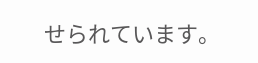せられています。